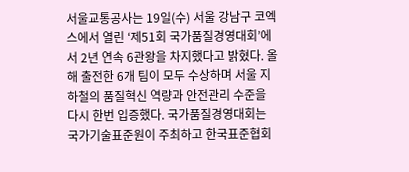서울교통공사는 19일(수) 서울 강남구 코엑스에서 열린 ‘제51회 국가품질경영대회’에서 2년 연속 6관왕을 차지했다고 밝혔다. 올해 출전한 6개 팀이 모두 수상하며 서울 지하철의 품질혁신 역량과 안전관리 수준을 다시 한번 입증했다. 국가품질경영대회는 국가기술표준원이 주최하고 한국표준협회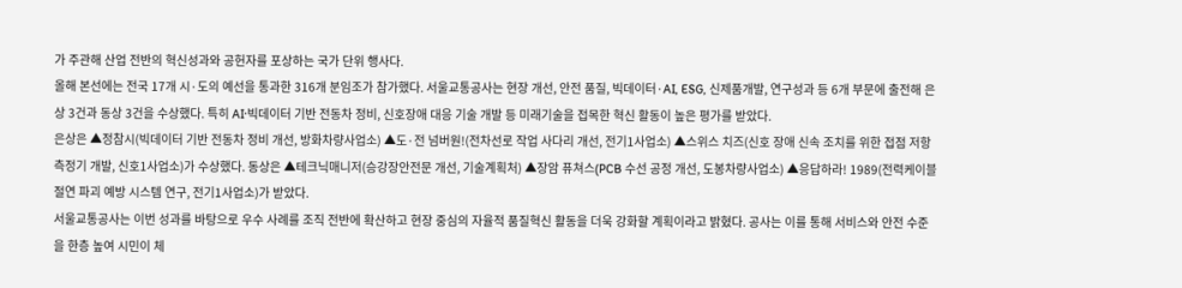가 주관해 산업 전반의 혁신성과와 공헌자를 포상하는 국가 단위 행사다.
올해 본선에는 전국 17개 시·도의 예선을 통과한 316개 분임조가 참가했다. 서울교통공사는 현장 개선, 안전 품질, 빅데이터·AI, ESG, 신제품개발, 연구성과 등 6개 부문에 출전해 은상 3건과 동상 3건을 수상했다. 특히 AI·빅데이터 기반 전동차 정비, 신호장애 대응 기술 개발 등 미래기술을 접목한 혁신 활동이 높은 평가를 받았다.
은상은 ▲정참시(빅데이터 기반 전동차 정비 개선, 방화차량사업소) ▲도·전 넘버원!(전차선로 작업 사다리 개선, 전기1사업소) ▲스위스 치즈(신호 장애 신속 조치를 위한 접점 저항 측정기 개발, 신호1사업소)가 수상했다. 동상은 ▲테크닉매니저(승강장안전문 개선, 기술계획처) ▲장암 퓨쳐스(PCB 수선 공정 개선, 도봉차량사업소) ▲응답하라! 1989(전력케이블 절연 파괴 예방 시스템 연구, 전기1사업소)가 받았다.
서울교통공사는 이번 성과를 바탕으로 우수 사례를 조직 전반에 확산하고 현장 중심의 자율적 품질혁신 활동을 더욱 강화할 계획이라고 밝혔다. 공사는 이를 통해 서비스와 안전 수준을 한층 높여 시민이 체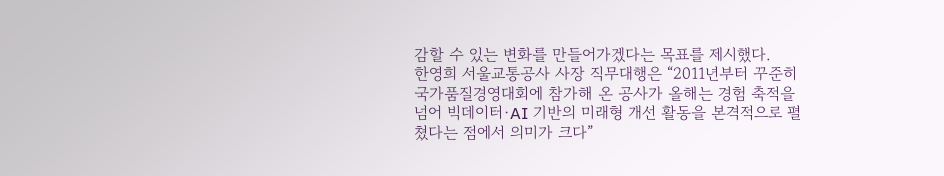감할 수 있는 변화를 만들어가겠다는 목표를 제시했다.
한영희 서울교통공사 사장 직무대행은 “2011년부터 꾸준히 국가품질경영대회에 참가해 온 공사가 올해는 경험 축적을 넘어 빅데이터·AI 기반의 미래형 개선 활동을 본격적으로 펼쳤다는 점에서 의미가 크다”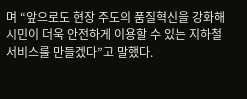며 “앞으로도 현장 주도의 품질혁신을 강화해 시민이 더욱 안전하게 이용할 수 있는 지하철 서비스를 만들겠다”고 말했다.